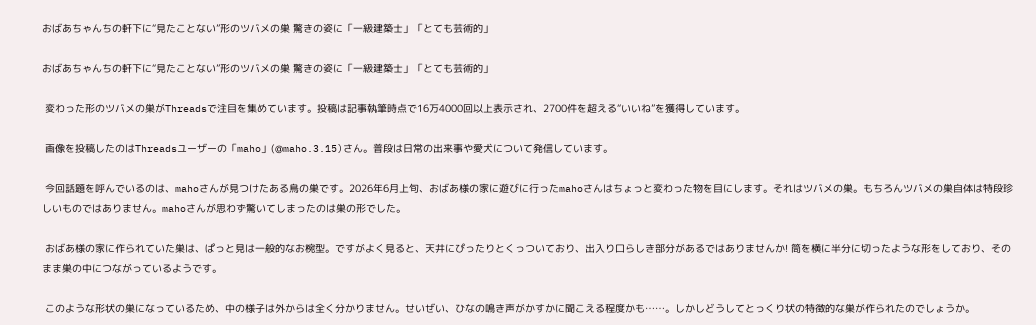おばあちゃんちの軒下に“見たことない”形のツバメの巣 驚きの姿に「一級建築士」「とても芸術的」

おばあちゃんちの軒下に“見たことない”形のツバメの巣 驚きの姿に「一級建築士」「とても芸術的」

 変わった形のツバメの巣がThreadsで注目を集めています。投稿は記事執筆時点で16万4000回以上表示され、2700件を超える“いいね”を獲得しています。

 画像を投稿したのはThreadsユーザーの「maho」(@maho.3.15)さん。普段は日常の出来事や愛犬について発信しています。

 今回話題を呼んでいるのは、mahoさんが見つけたある鳥の巣です。2026年6月上旬、おばあ様の家に遊びに行ったmahoさんはちょっと変わった物を目にします。それはツバメの巣。もちろんツバメの巣自体は特段珍しいものではありません。mahoさんが思わず驚いてしまったのは巣の形でした。

 おばあ様の家に作られていた巣は、ぱっと見は一般的なお椀型。ですがよく見ると、天井にぴったりとくっついており、出入り口らしき部分があるではありませんか! 筒を横に半分に切ったような形をしており、そのまま巣の中につながっているようです。

 このような形状の巣になっているため、中の様子は外からは全く分かりません。せいぜい、ひなの鳴き声がかすかに聞こえる程度かも……。しかしどうしてとっくり状の特徴的な巣が作られたのでしょうか。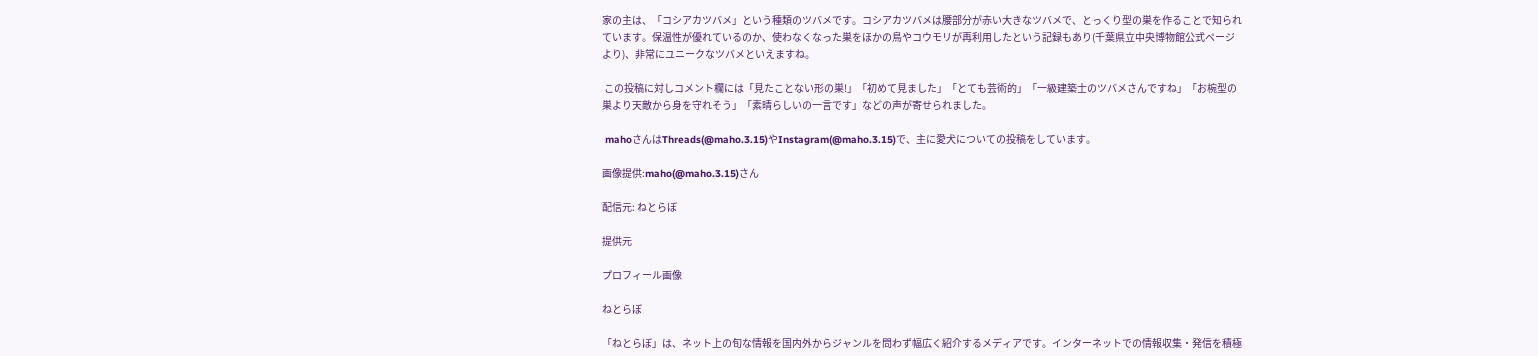家の主は、「コシアカツバメ」という種類のツバメです。コシアカツバメは腰部分が赤い大きなツバメで、とっくり型の巣を作ることで知られています。保温性が優れているのか、使わなくなった巣をほかの鳥やコウモリが再利用したという記録もあり(千葉県立中央博物館公式ページより)、非常にユニークなツバメといえますね。

 この投稿に対しコメント欄には「見たことない形の巣!」「初めて見ました」「とても芸術的」「一級建築士のツバメさんですね」「お椀型の巣より天敵から身を守れそう」「素晴らしいの一言です」などの声が寄せられました。

 mahoさんはThreads(@maho.3.15)やInstagram(@maho.3.15)で、主に愛犬についての投稿をしています。

画像提供:maho(@maho.3.15)さん

配信元: ねとらぼ

提供元

プロフィール画像

ねとらぼ

「ねとらぼ」は、ネット上の旬な情報を国内外からジャンルを問わず幅広く紹介するメディアです。インターネットでの情報収集・発信を積極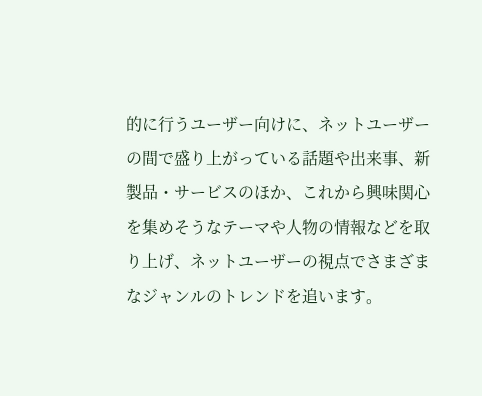的に行うユーザー向けに、ネットユーザーの間で盛り上がっている話題や出来事、新製品・サービスのほか、これから興味関心を集めそうなテーマや人物の情報などを取り上げ、ネットユーザーの視点でさまざまなジャンルのトレンドを追います。